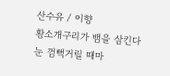산수유 / 이향
황소개구리가 뱀을 삼킨다
눈 껌뻑거릴 때마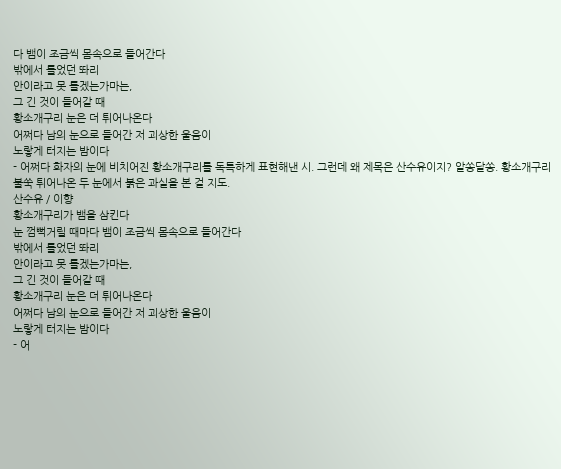다 뱀이 조금씩 몸속으로 들어간다
밖에서 틀었던 똬리
안이라고 못 틀겠는가마는,
그 긴 것이 들어갈 때
황소개구리 눈은 더 튀어나온다
어쩌다 남의 눈으로 들어간 저 괴상한 울음이
노랗게 터지는 밤이다
- 어쩌다 화자의 눈에 비치어진 황소개구리를 독특하게 표현해낸 시. 그런데 왜 제목은 산수유이지? 알쏭달쏭. 황소개구리 불쑥 튀어나온 두 눈에서 붉은 과실을 본 걸 지도.
산수유 / 이향
황소개구리가 뱀을 삼킨다
눈 껌뻑거릴 때마다 뱀이 조금씩 몸속으로 들어간다
밖에서 틀었던 똬리
안이라고 못 틀겠는가마는,
그 긴 것이 들어갈 때
황소개구리 눈은 더 튀어나온다
어쩌다 남의 눈으로 들어간 저 괴상한 울음이
노랗게 터지는 밤이다
- 어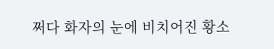쩌다 화자의 눈에 비치어진 황소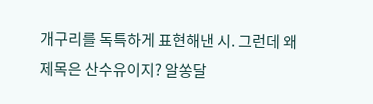개구리를 독특하게 표현해낸 시. 그런데 왜 제목은 산수유이지? 알쏭달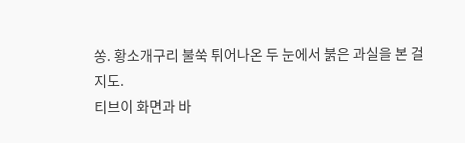쏭. 황소개구리 불쑥 튀어나온 두 눈에서 붉은 과실을 본 걸 지도.
티브이 화면과 바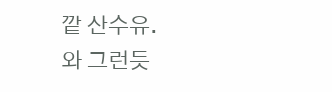깥 산수유.
와 그런듯